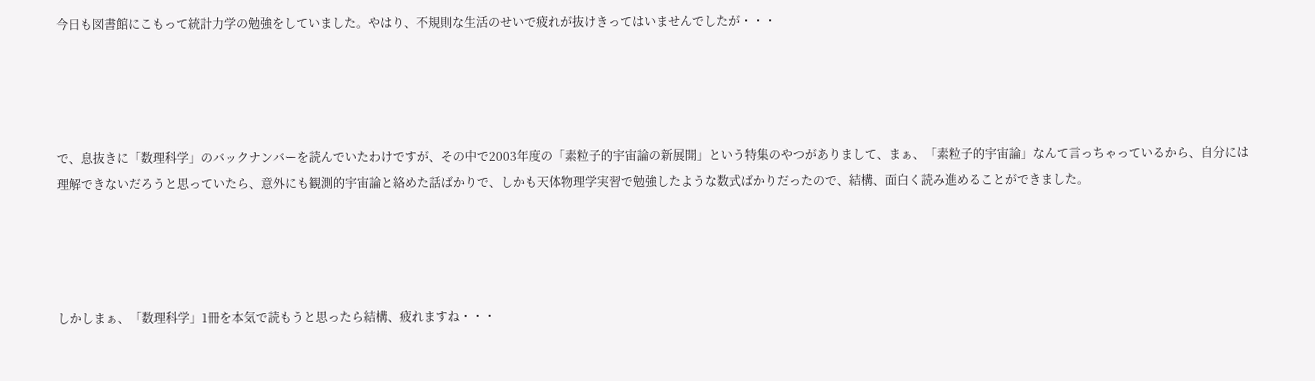今日も図書館にこもって統計力学の勉強をしていました。やはり、不規則な生活のせいで疲れが抜けきってはいませんでしたが・・・




で、息抜きに「数理科学」のバックナンバーを読んでいたわけですが、その中で2003年度の「素粒子的宇宙論の新展開」という特集のやつがありまして、まぁ、「素粒子的宇宙論」なんて言っちゃっているから、自分には理解できないだろうと思っていたら、意外にも観測的宇宙論と絡めた話ばかりで、しかも天体物理学実習で勉強したような数式ばかりだったので、結構、面白く読み進めることができました。




しかしまぁ、「数理科学」1冊を本気で読もうと思ったら結構、疲れますね・・・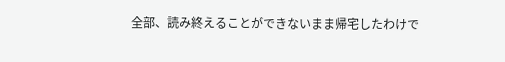全部、読み終えることができないまま帰宅したわけで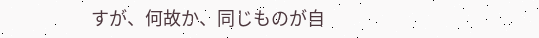すが、何故か、同じものが自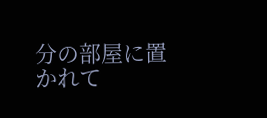分の部屋に置かれて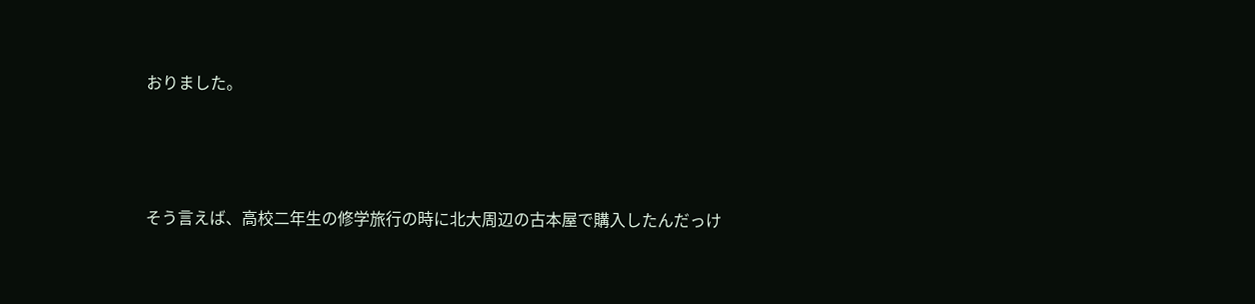おりました。




そう言えば、高校二年生の修学旅行の時に北大周辺の古本屋で購入したんだっけ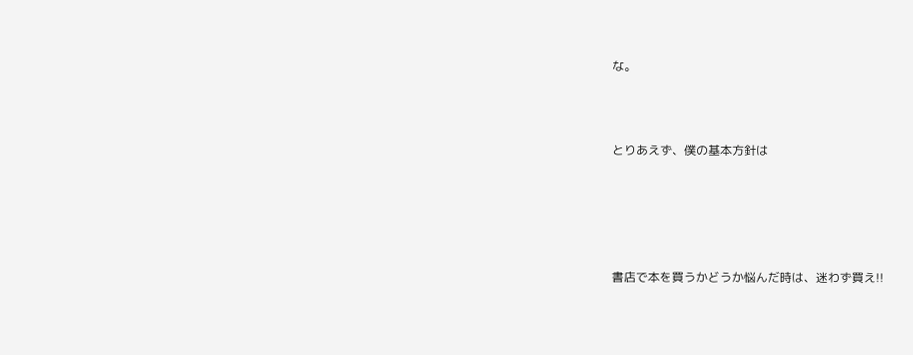な。



とりあえず、僕の基本方針は





書店で本を買うかどうか悩んだ時は、迷わず買え!!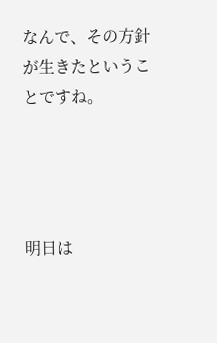なんで、その方針が生きたということですね。




明日は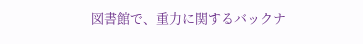図書館で、重力に関するバックナ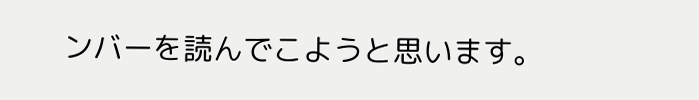ンバーを読んでこようと思います。